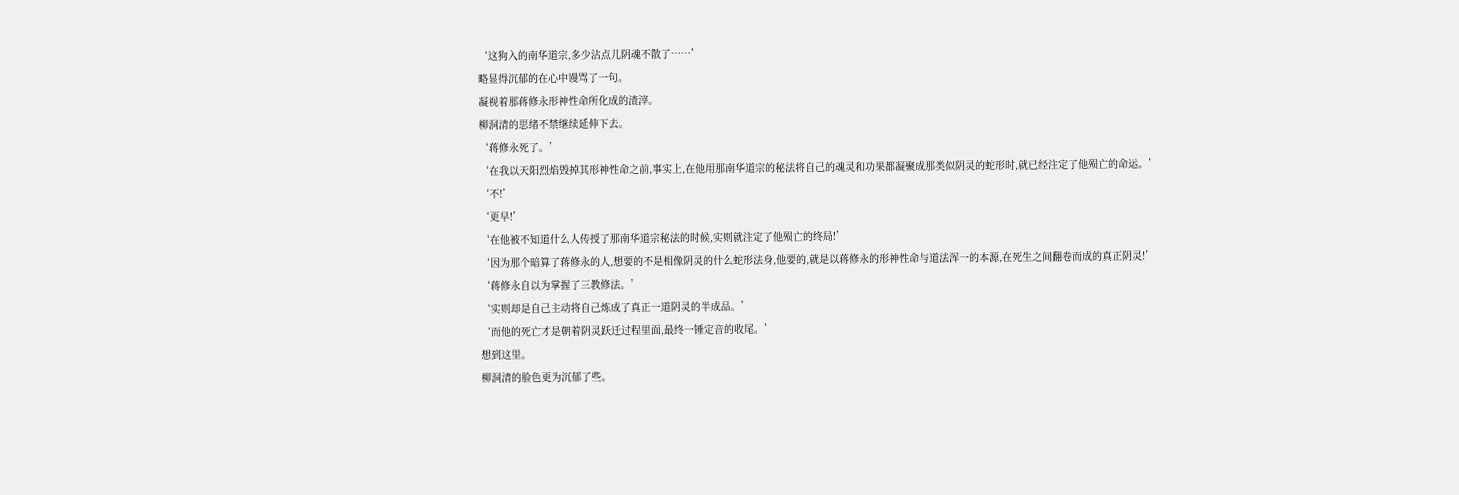‘这狗入的南华道宗,多少沾点儿阴魂不散了……’
略显得沉郁的在心中谩骂了一句。
凝视着那蒋修永形神性命所化成的渣滓。
柳洞清的思绪不禁继续延伸下去。
‘蒋修永死了。’
‘在我以天阳烈焰毁掉其形神性命之前,事实上,在他用那南华道宗的秘法将自己的魂灵和功果都凝聚成那类似阴灵的蛇形时,就已经注定了他殒亡的命运。’
‘不!’
‘更早!’
‘在他被不知道什么人传授了那南华道宗秘法的时候,实则就注定了他殒亡的终局!’
‘因为那个暗算了蒋修永的人,想要的不是相像阴灵的什么蛇形法身,他要的,就是以蒋修永的形神性命与道法浑一的本源,在死生之间翻卷而成的真正阴灵!’
‘蒋修永自以为掌握了三教修法。’
‘实则却是自己主动将自己炼成了真正一道阴灵的半成品。’
‘而他的死亡才是朝着阴灵跃迁过程里面,最终一锤定音的收尾。’
想到这里。
柳洞清的脸色更为沉郁了些。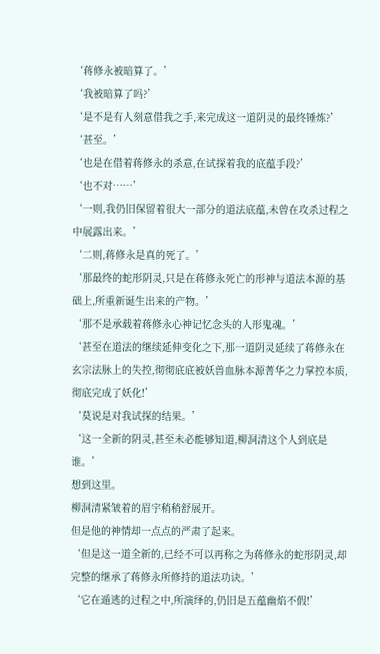‘蒋修永被暗算了。’
‘我被暗算了吗?’
‘是不是有人刻意借我之手,来完成这一道阴灵的最终锤炼?’
‘甚至。’
‘也是在借着蒋修永的杀意,在试探着我的底蕴手段?’
‘也不对……’
‘一则,我仍旧保留着很大一部分的道法底蕴,未曾在攻杀过程之中展露出来。’
‘二则,蒋修永是真的死了。’
‘那最终的蛇形阴灵,只是在蒋修永死亡的形神与道法本源的基础上,所重新诞生出来的产物。’
‘那不是承载着蒋修永心神记忆念头的人形鬼魂。’
‘甚至在道法的继续延伸变化之下,那一道阴灵延续了蒋修永在玄宗法脉上的失控,彻彻底底被妖兽血脉本源菁华之力掌控本质,彻底完成了妖化!’
‘莫说是对我试探的结果。’
‘这一全新的阴灵,甚至未必能够知道,柳洞清这个人到底是谁。’
想到这里。
柳洞清紧皱着的眉宇稍稍舒展开。
但是他的神情却一点点的严肃了起来。
‘但是这一道全新的,已经不可以再称之为蒋修永的蛇形阴灵,却完整的继承了蒋修永所修持的道法功诀。’
‘它在遁逃的过程之中,所演绎的,仍旧是五蕴幽焰不假!’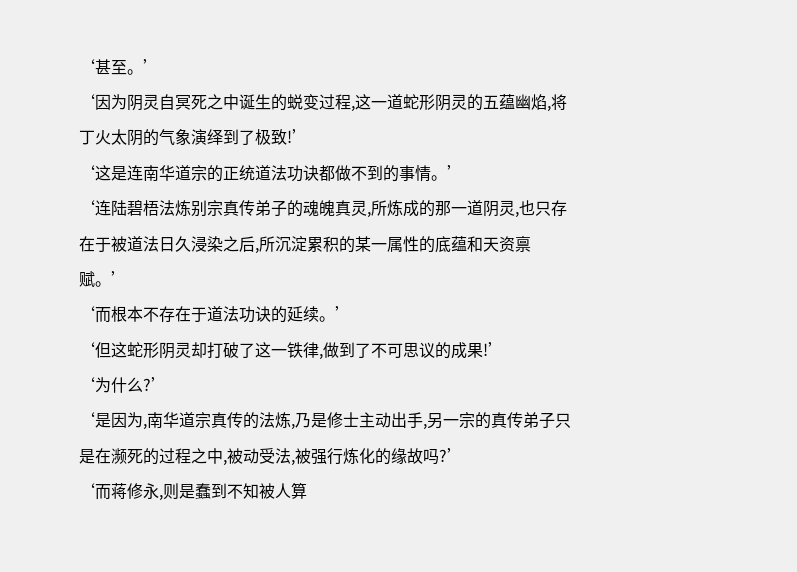‘甚至。’
‘因为阴灵自冥死之中诞生的蜕变过程,这一道蛇形阴灵的五蕴幽焰,将丁火太阴的气象演绎到了极致!’
‘这是连南华道宗的正统道法功诀都做不到的事情。’
‘连陆碧梧法炼别宗真传弟子的魂魄真灵,所炼成的那一道阴灵,也只存在于被道法日久浸染之后,所沉淀累积的某一属性的底蕴和天资禀赋。’
‘而根本不存在于道法功诀的延续。’
‘但这蛇形阴灵却打破了这一铁律,做到了不可思议的成果!’
‘为什么?’
‘是因为,南华道宗真传的法炼,乃是修士主动出手,另一宗的真传弟子只是在濒死的过程之中,被动受法,被强行炼化的缘故吗?’
‘而蒋修永,则是蠢到不知被人算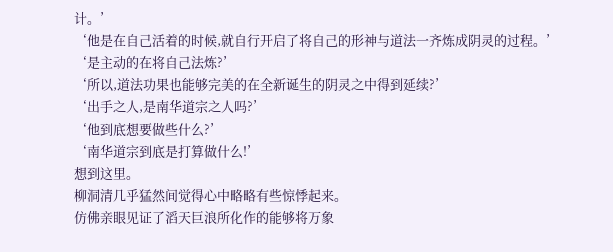计。’
‘他是在自己活着的时候,就自行开启了将自己的形神与道法一齐炼成阴灵的过程。’
‘是主动的在将自己法炼?’
‘所以,道法功果也能够完美的在全新诞生的阴灵之中得到延续?’
‘出手之人,是南华道宗之人吗?’
‘他到底想要做些什么?’
‘南华道宗到底是打算做什么!’
想到这里。
柳洞清几乎猛然间觉得心中略略有些惊悸起来。
仿佛亲眼见证了滔天巨浪所化作的能够将万象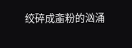绞碎成齑粉的汹涌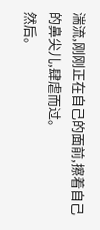湍流,刚刚正在自己的面前,擦着自己的鼻尖儿,肆虐而过。
然后。